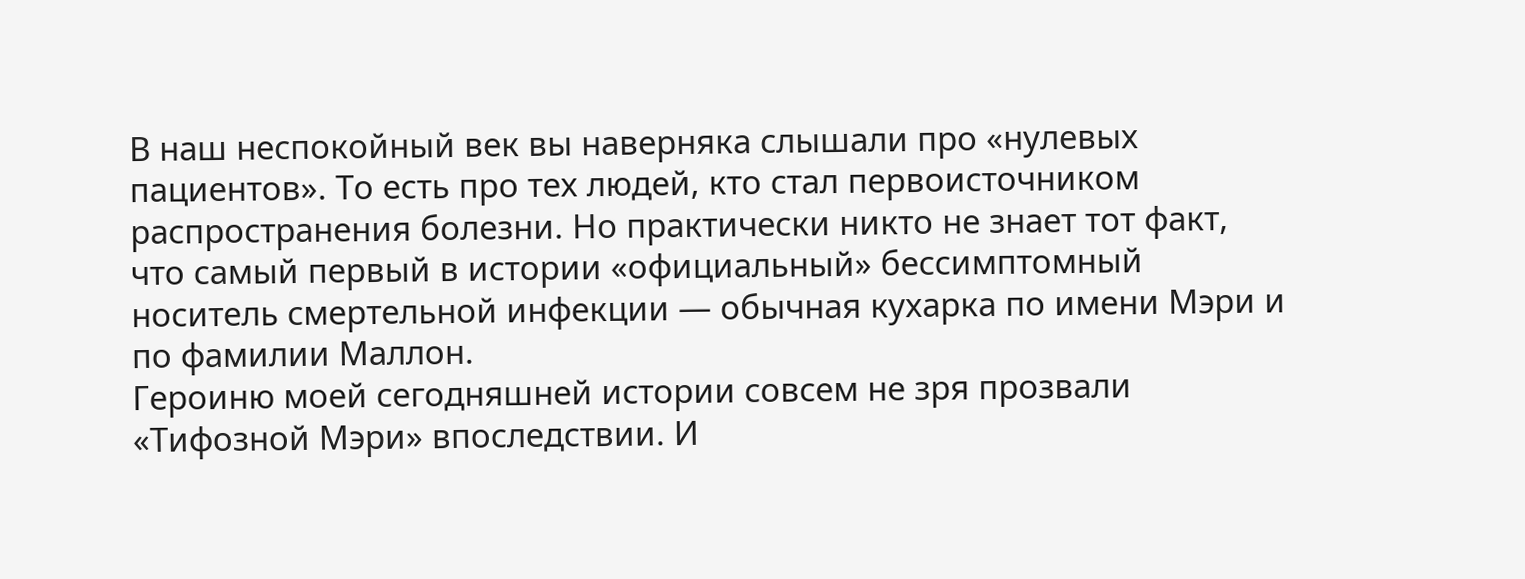В наш неспокойный век вы наверняка слышали про «нулевых пациентов». То есть про тех людей, кто стал первоисточником распространения болезни. Но практически никто не знает тот факт, что самый первый в истории «официальный» бессимптомный носитель смертельной инфекции — обычная кухарка по имени Мэри и по фамилии Маллон.
Героиню моей сегодняшней истории совсем не зря прозвали «Тифозной Мэри» впоследствии. И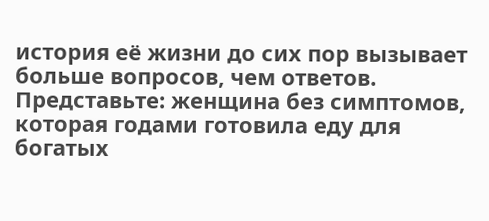история её жизни до сих пор вызывает больше вопросов, чем ответов.
Представьте: женщина без симптомов, которая годами готовила еду для богатых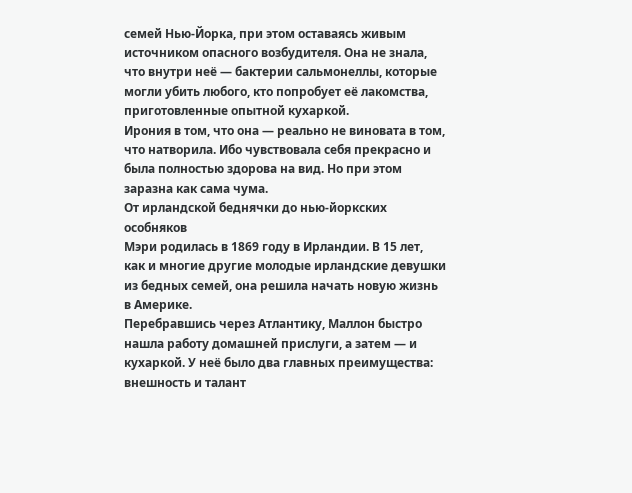семей Нью-Йорка, при этом оставаясь живым источником опасного возбудителя. Она не знала, что внутри неё — бактерии сальмонеллы, которые могли убить любого, кто попробует её лакомства, приготовленные опытной кухаркой.
Ирония в том, что она — реально не виновата в том, что натворила. Ибо чувствовала себя прекрасно и была полностью здорова на вид. Но при этом заразна как сама чума.
От ирландской беднячки до нью-йоркских особняков
Мэри родилась в 1869 году в Ирландии. В 15 лет, как и многие другие молодые ирландские девушки из бедных семей, она решила начать новую жизнь в Америке.
Перебравшись через Атлантику, Маллон быстро нашла работу домашней прислуги, а затем — и кухаркой. У неё было два главных преимущества: внешность и талант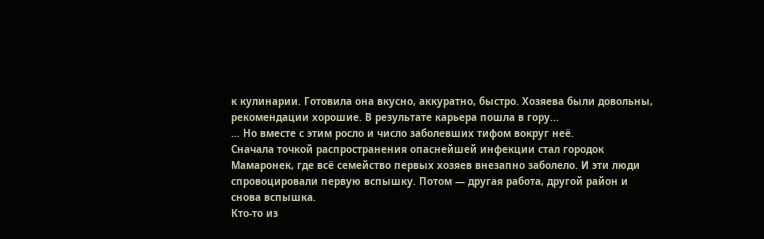к кулинарии. Готовила она вкусно, аккуратно, быстро. Хозяева были довольны, рекомендации хорошие. В результате карьера пошла в гору...
… Но вместе с этим росло и число заболевших тифом вокруг неё.
Сначала точкой распространения опаснейшей инфекции стал городок Мамаронек, где всё семейство первых хозяев внезапно заболело. И эти люди спровоцировали первую вспышку. Потом — другая работа, другой район и снова вспышка.
Кто-то из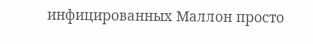инфицированных Маллон просто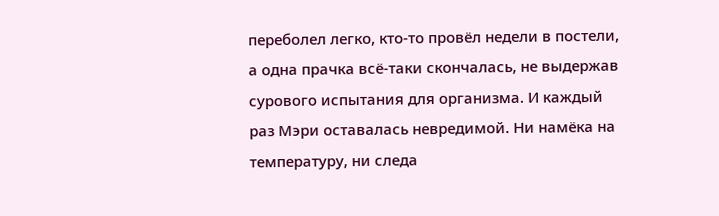переболел легко, кто-то провёл недели в постели, а одна прачка всё-таки скончалась, не выдержав сурового испытания для организма. И каждый раз Мэри оставалась невредимой. Ни намёка на температуру, ни следа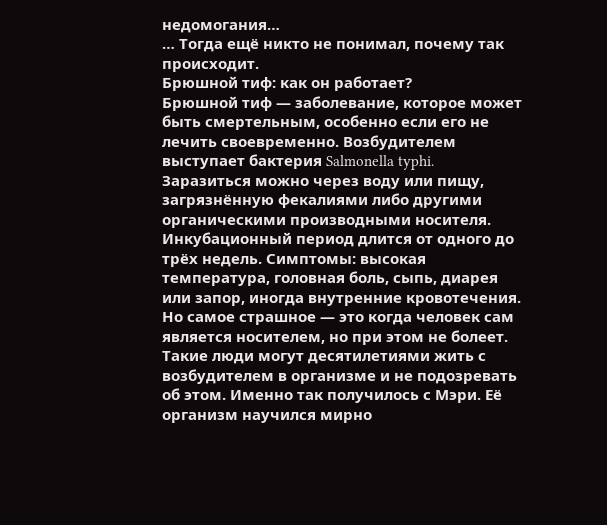недомогания…
… Тогда ещё никто не понимал, почему так происходит.
Брюшной тиф: как он работает?
Брюшной тиф — заболевание, которое может быть смертельным, особенно если его не лечить своевременно. Возбудителем выступает бактерия Salmonella typhi. Заразиться можно через воду или пищу, загрязнённую фекалиями либо другими органическими производными носителя. Инкубационный период длится от одного до трёх недель. Симптомы: высокая температура, головная боль, сыпь, диарея или запор, иногда внутренние кровотечения.
Но самое страшное — это когда человек сам является носителем, но при этом не болеет. Такие люди могут десятилетиями жить с возбудителем в организме и не подозревать об этом. Именно так получилось с Мэри. Её организм научился мирно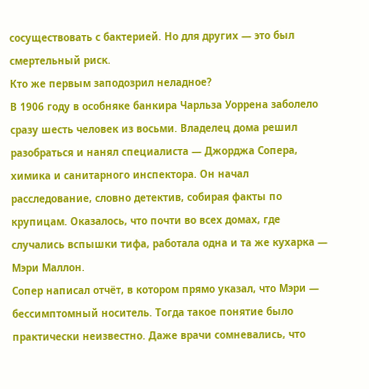сосуществовать с бактерией. Но для других — это был смертельный риск.
Кто же первым заподозрил неладное?
В 1906 году в особняке банкира Чарльза Уоррена заболело сразу шесть человек из восьми. Владелец дома решил разобраться и нанял специалиста — Джорджа Сопера, химика и санитарного инспектора. Он начал расследование, словно детектив, собирая факты по крупицам. Оказалось, что почти во всех домах, где случались вспышки тифа, работала одна и та же кухарка — Мэри Маллон.
Сопер написал отчёт, в котором прямо указал, что Мэри — бессимптомный носитель. Тогда такое понятие было практически неизвестно. Даже врачи сомневались, что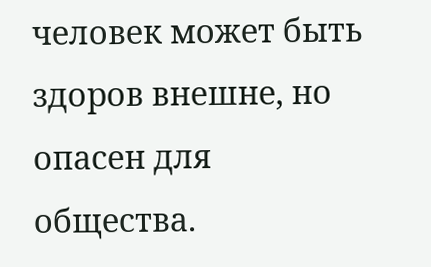человек может быть здоров внешне, но опасен для общества.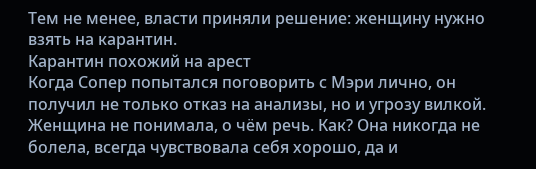Тем не менее, власти приняли решение: женщину нужно взять на карантин.
Карантин похожий на арест
Когда Сопер попытался поговорить с Мэри лично, он получил не только отказ на анализы, но и угрозу вилкой. Женщина не понимала, о чём речь. Как? Она никогда не болела, всегда чувствовала себя хорошо, да и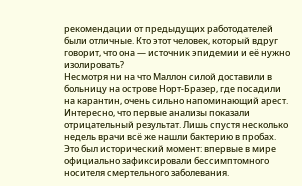рекомендации от предыдущих работодателей были отличные. Кто этот человек, который вдруг говорит, что она — источник эпидемии и её нужно изолировать?
Несмотря ни на что Маллон силой доставили в больницу на острове Норт-Бразер, где посадили на карантин, очень сильно напоминающий арест. Интересно, что первые анализы показали отрицательный результат. Лишь спустя несколько недель врачи всё же нашли бактерию в пробах. Это был исторический момент: впервые в мире официально зафиксировали бессимптомного носителя смертельного заболевания.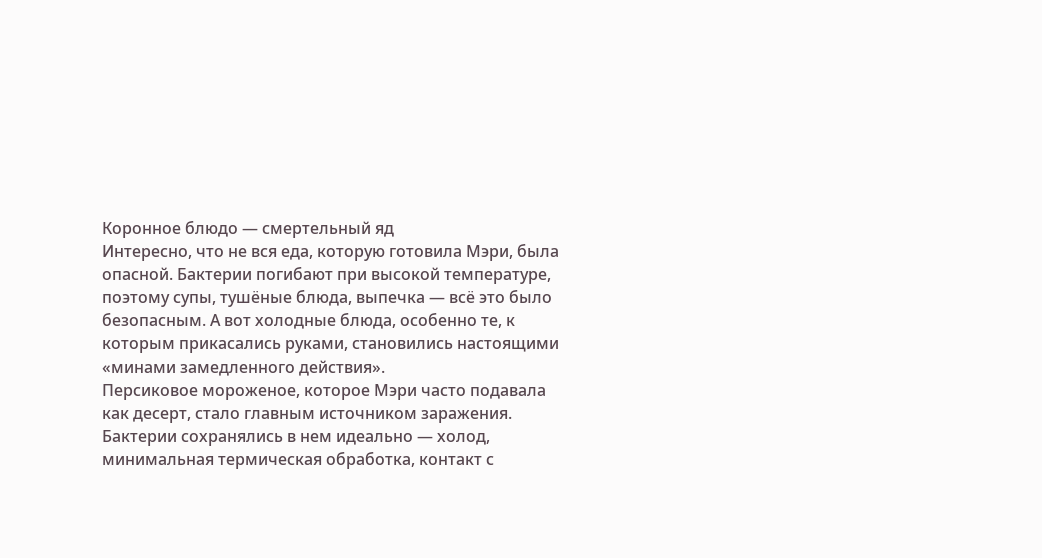Коронное блюдо — смертельный яд
Интересно, что не вся еда, которую готовила Мэри, была опасной. Бактерии погибают при высокой температуре, поэтому супы, тушёные блюда, выпечка — всё это было безопасным. А вот холодные блюда, особенно те, к которым прикасались руками, становились настоящими «минами замедленного действия».
Персиковое мороженое, которое Мэри часто подавала как десерт, стало главным источником заражения. Бактерии сохранялись в нем идеально — холод, минимальная термическая обработка, контакт с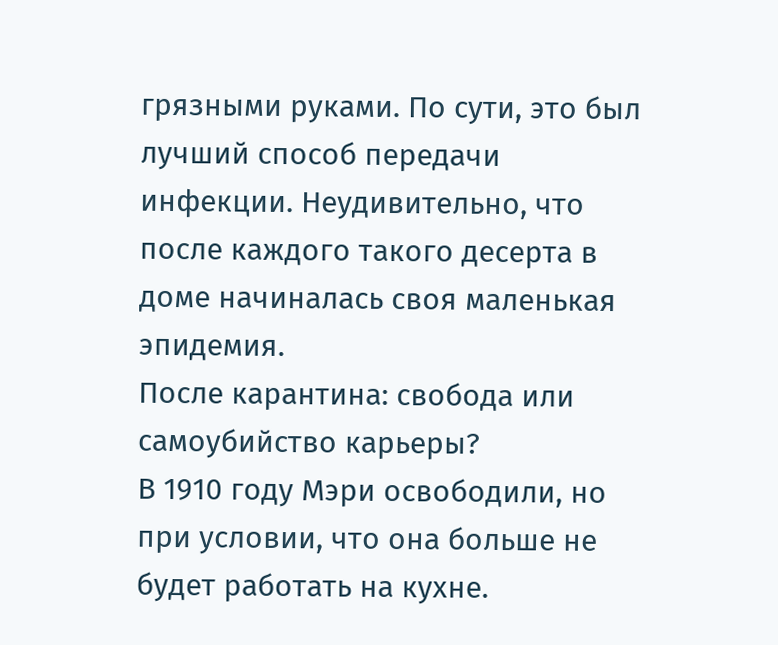грязными руками. По сути, это был лучший способ передачи инфекции. Неудивительно, что после каждого такого десерта в доме начиналась своя маленькая эпидемия.
После карантина: свобода или самоубийство карьеры?
В 1910 году Мэри освободили, но при условии, что она больше не будет работать на кухне.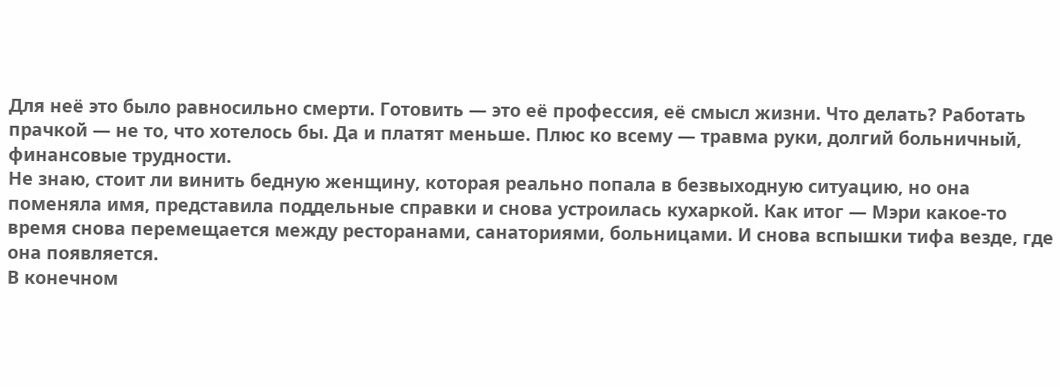Для неё это было равносильно смерти. Готовить — это её профессия, её смысл жизни. Что делать? Работать прачкой — не то, что хотелось бы. Да и платят меньше. Плюс ко всему — травма руки, долгий больничный, финансовые трудности.
Не знаю, стоит ли винить бедную женщину, которая реально попала в безвыходную ситуацию, но она поменяла имя, представила поддельные справки и снова устроилась кухаркой. Как итог — Мэри какое-то время снова перемещается между ресторанами, санаториями, больницами. И снова вспышки тифа везде, где она появляется.
В конечном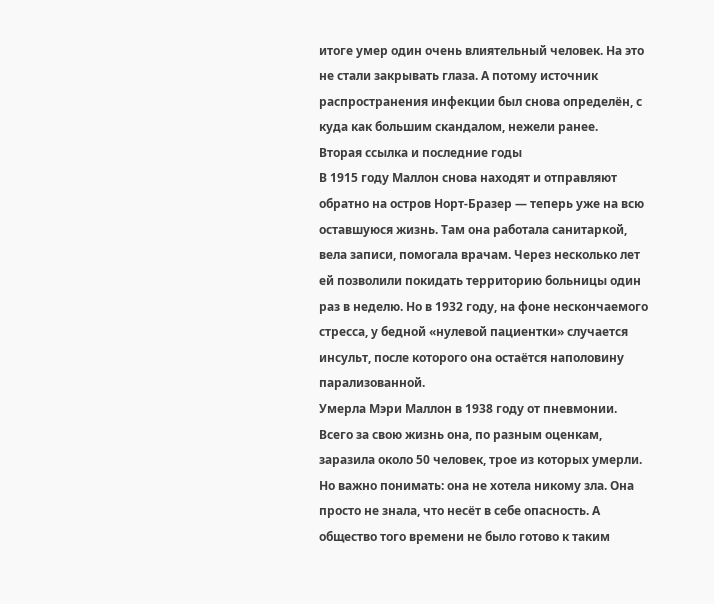итоге умер один очень влиятельный человек. На это не стали закрывать глаза. А потому источник распространения инфекции был снова определён, с куда как большим скандалом, нежели ранее.
Вторая ссылка и последние годы
В 1915 году Маллон снова находят и отправляют обратно на остров Норт-Бразер — теперь уже на всю оставшуюся жизнь. Там она работала санитаркой, вела записи, помогала врачам. Через несколько лет ей позволили покидать территорию больницы один раз в неделю. Но в 1932 году, на фоне нескончаемого стресса, у бедной «нулевой пациентки» случается инсульт, после которого она остаётся наполовину парализованной.
Умерла Мэри Маллон в 1938 году от пневмонии. Всего за свою жизнь она, по разным оценкам, заразила около 50 человек, трое из которых умерли. Но важно понимать: она не хотела никому зла. Она просто не знала, что несёт в себе опасность. А общество того времени не было готово к таким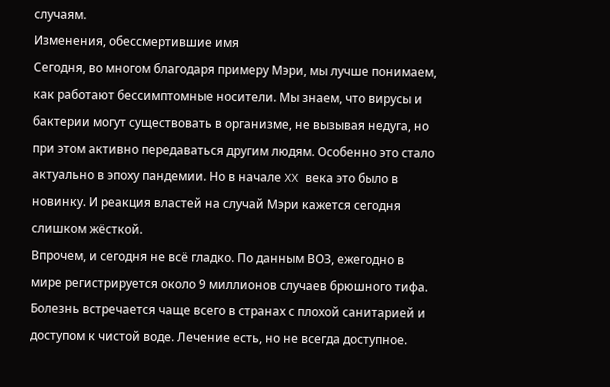случаям.
Изменения, обессмертившие имя
Сегодня, во многом благодаря примеру Мэри, мы лучше понимаем, как работают бессимптомные носители. Мы знаем, что вирусы и бактерии могут существовать в организме, не вызывая недуга, но при этом активно передаваться другим людям. Особенно это стало актуально в эпоху пандемии. Но в начале XX века это было в новинку. И реакция властей на случай Мэри кажется сегодня слишком жёсткой.
Впрочем, и сегодня не всё гладко. По данным ВОЗ, ежегодно в мире регистрируется около 9 миллионов случаев брюшного тифа. Болезнь встречается чаще всего в странах с плохой санитарией и доступом к чистой воде. Лечение есть, но не всегда доступное.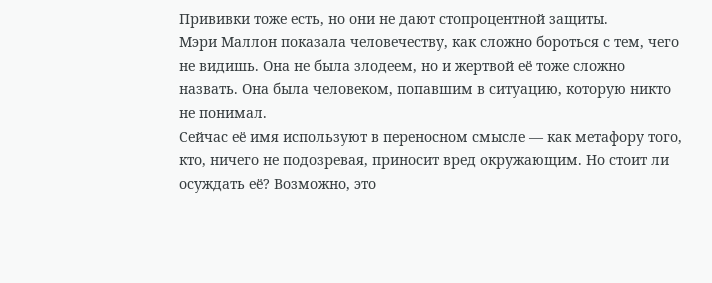Прививки тоже есть, но они не дают стопроцентной защиты.
Мэри Маллон показала человечеству, как сложно бороться с тем, чего не видишь. Она не была злодеем, но и жертвой её тоже сложно назвать. Она была человеком, попавшим в ситуацию, которую никто не понимал.
Сейчас её имя используют в переносном смысле — как метафору того, кто, ничего не подозревая, приносит вред окружающим. Но стоит ли осуждать её? Возможно, это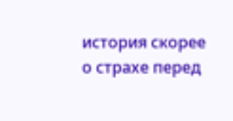история скорее о страхе перед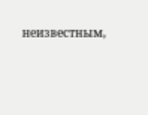неизвестным,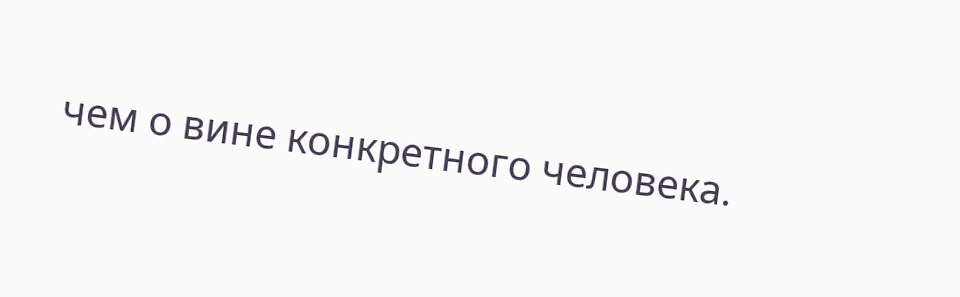чем о вине конкретного человека.